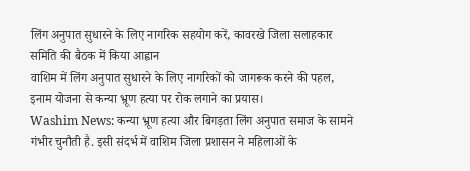लिंग अनुपात सुधारने के लिए नागरिक सहयोग करें, कावरखे जिला सलाहकार समिति की बैठक में किया आह्वान
वाशिम में लिंग अनुपात सुधारने के लिए नागरिकों को जागरूक करने की पहल, इनाम योजना से कन्या भ्रूण हत्या पर रोक लगाने का प्रयास।
Washim News: कन्या भ्रूण हत्या और बिगड़ता लिंग अनुपात समाज के सामने गंभीर चुनौती है. इसी संदर्भ में वाशिम जिला प्रशासन ने महिलाओं के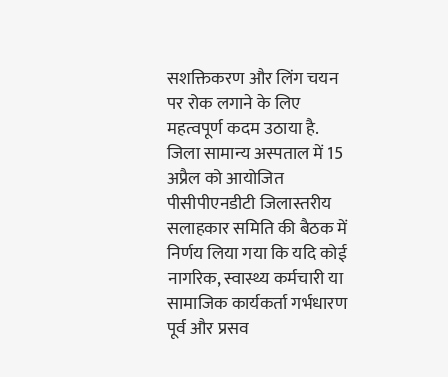सशक्तिकरण और लिंग चयन पर रोक लगाने के लिए महत्वपूर्ण कदम उठाया है. जिला सामान्य अस्पताल में 15 अप्रैल को आयोजित पीसीपीएनडीटी जिलास्तरीय सलाहकार समिति की बैठक में निर्णय लिया गया कि यदि कोई नागरिक, स्वास्थ्य कर्मचारी या सामाजिक कार्यकर्ता गर्भधारण पूर्व और प्रसव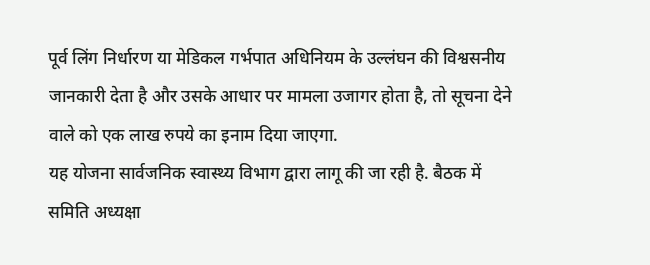पूर्व लिंग निर्धारण या मेडिकल गर्भपात अधिनियम के उल्लंघन की विश्वसनीय जानकारी देता है और उसके आधार पर मामला उजागर होता है, तो सूचना देने वाले को एक लाख रुपये का इनाम दिया जाएगा.
यह योजना सार्वजनिक स्वास्थ्य विभाग द्वारा लागू की जा रही है. बैठक में समिति अध्यक्षा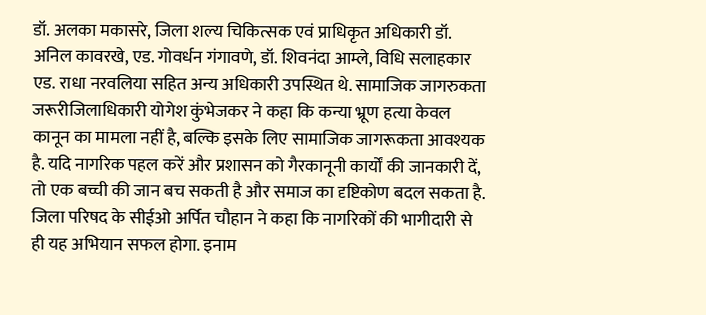डॉ. अलका मकासरे, जिला शल्य चिकित्सक एवं प्राधिकृत अधिकारी डॉ. अनिल कावरखे, एड. गोवर्धन गंगावणे, डॉ. शिवनंदा आम्ले, विधि सलाहकार एड. राधा नरवलिया सहित अन्य अधिकारी उपस्थित थे. सामाजिक जागरुकता जरूरीजिलाधिकारी योगेश कुंभेजकर ने कहा कि कन्या भ्रूण हत्या केवल कानून का मामला नहीं है, बल्कि इसके लिए सामाजिक जागरूकता आवश्यक है. यदि नागरिक पहल करें और प्रशासन को गैरकानूनी कार्यों की जानकारी दें, तो एक बच्ची की जान बच सकती है और समाज का दृष्टिकोण बदल सकता है.
जिला परिषद के सीईओ अर्पित चौहान ने कहा कि नागरिकों की भागीदारी से ही यह अभियान सफल होगा. इनाम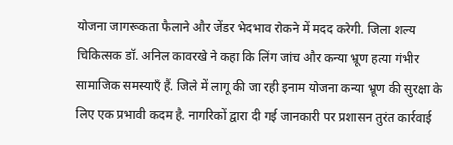योजना जागरूकता फैलाने और जेंडर भेदभाव रोकने में मदद करेगी. जिला शल्य चिकित्सक डॉ. अनिल कावरखे ने कहा कि लिंग जांच और कन्या भ्रूण हत्या गंभीर सामाजिक समस्याएँ हैं. जिले में लागू की जा रही इनाम योजना कन्या भ्रूण की सुरक्षा के लिए एक प्रभावी कदम है. नागरिकों द्वारा दी गई जानकारी पर प्रशासन तुरंत कार्रवाई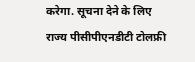करेगा. सूचना देने के लिए राज्य पीसीपीएनडीटी टोलफ्री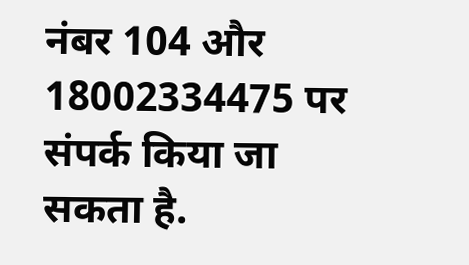नंबर 104 और 18002334475 पर संपर्क किया जा सकता है.